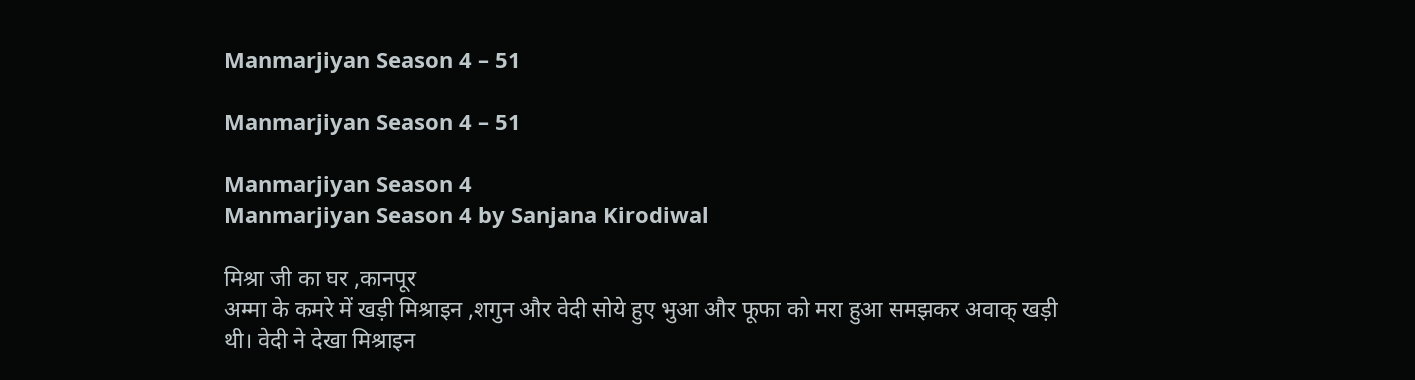Manmarjiyan Season 4 – 51

Manmarjiyan Season 4 – 51

Manmarjiyan Season 4
Manmarjiyan Season 4 by Sanjana Kirodiwal

मिश्रा जी का घर ,कानपूर
अम्मा के कमरे में खड़ी मिश्राइन ,शगुन और वेदी सोये हुए भुआ और फूफा को मरा हुआ समझकर अवाक् खड़ी थी। वेदी ने देखा मिश्राइन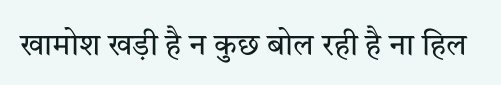खामोश खड़ी है न कुछ बोल रही है ना हिल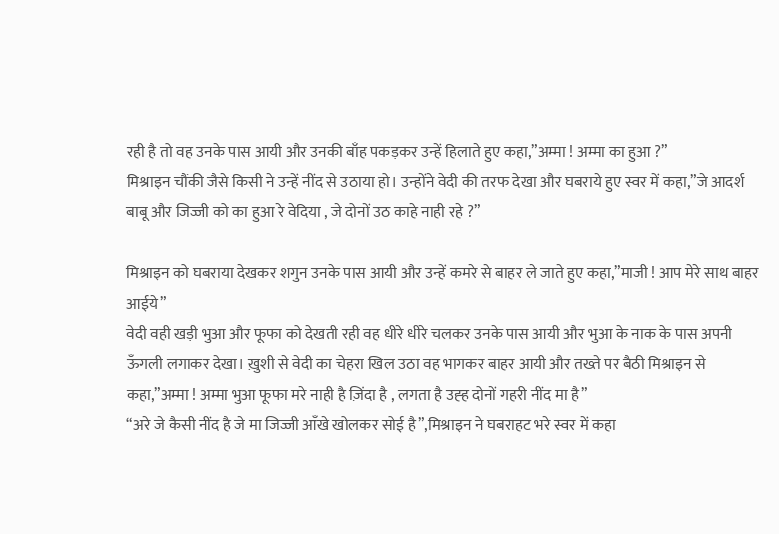रही है तो वह उनके पास आयी और उनकी बाँह पकड़कर उन्हें हिलाते हुए कहा,”अम्मा ! अम्मा का हुआ ?”
मिश्राइन चौंकी जैसे किसी ने उन्हें नींद से उठाया हो। उन्होंने वेदी की तरफ देखा और घबराये हुए स्वर में कहा,”जे आदर्श बाबू और जिज्जी को का हुआ रे वेदिया , जे दोनों उठ काहे नाही रहे ?”

मिश्राइन को घबराया देखकर शगुन उनके पास आयी और उन्हें कमरे से बाहर ले जाते हुए कहा,”माजी ! आप मेरे साथ बाहर आईये”
वेदी वही खड़ी भुआ और फूफा को देखती रही वह धीरे धीरे चलकर उनके पास आयी और भुआ के नाक के पास अपनी ऊँगली लगाकर देखा। ख़ुशी से वेदी का चेहरा खिल उठा वह भागकर बाहर आयी और तख्ते पर बैठी मिश्राइन से कहा,”अम्मा ! अम्मा भुआ फूफा मरे नाही है ज़िंदा है , लगता है उह्ह दोनों गहरी नींद मा है”
“अरे जे कैसी नींद है जे मा जिज्जी आँखे खोलकर सोई है”,मिश्राइन ने घबराहट भरे स्वर में कहा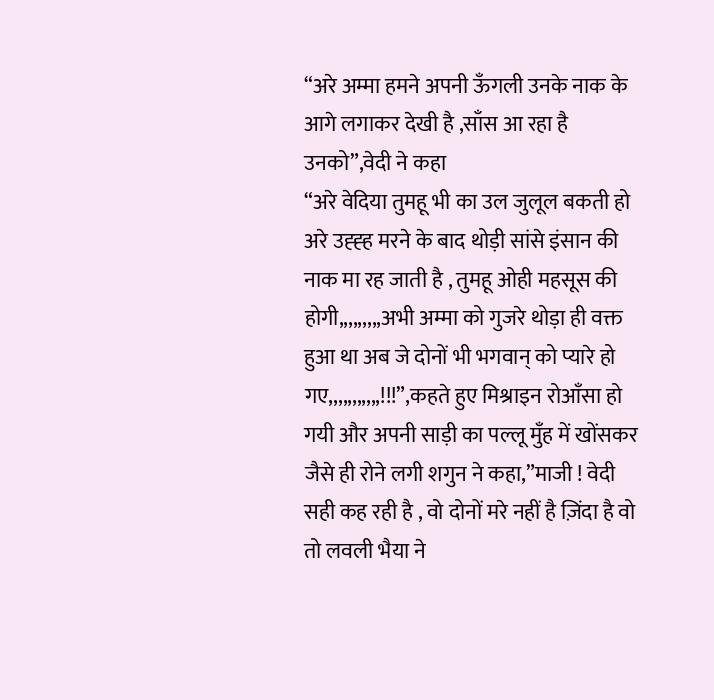“अरे अम्मा हमने अपनी ऊँगली उनके नाक के आगे लगाकर देखी है ,साँस आ रहा है उनको”,वेदी ने कहा
“अरे वेदिया तुमहू भी का उल जुलूल बकती हो अरे उह्ह्ह मरने के बाद थोड़ी सांसे इंसान की नाक मा रह जाती है , तुमहू ओही महसूस की होगी,,,,,,,,,अभी अम्मा को गुजरे थोड़ा ही वक्त हुआ था अब जे दोनों भी भगवान् को प्यारे हो गए,,,,,,,,,,,!!!”,कहते हुए मिश्राइन रोआँसा हो गयी और अपनी साड़ी का पल्लू मुँह में खोंसकर जैसे ही रोने लगी शगुन ने कहा,”माजी ! वेदी सही कह रही है , वो दोनों मरे नहीं है ज़िंदा है वो तो लवली भैया ने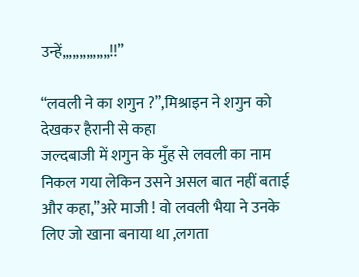उन्हें,,,,,,,,,,,,,,!!”

“लवली ने का शगुन ?”,मिश्राइन ने शगुन को देखकर हैरानी से कहा
जल्दबाजी में शगुन के मुँह से लवली का नाम निकल गया लेकिन उसने असल बात नहीं बताई और कहा,”अरे माजी ! वो लवली भैया ने उनके लिए जो खाना बनाया था ,लगता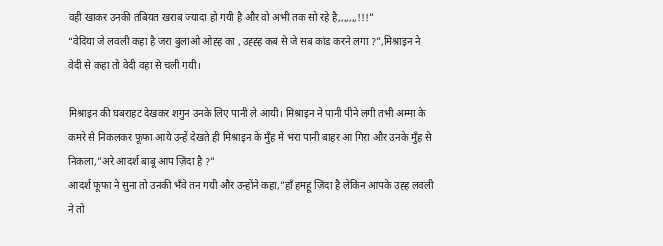वही खाकर उनकी तबियत खराब ज्यादा हो गयी है और वो अभी तक सो रहे है,,,,,,,!!!”
“वेदिया जे लवली कहा है जरा बुलाओ ओह्ह का , उह्ह्ह कब से जे सब कांड करने लगा ?”,मिश्राइन ने वेदी से कहा तो वेदी वहा से चली गयी।

मिश्राइन की घबराहट देखकर शगुन उनके लिए पानी ले आयी। मिश्राइन ने पानी पीने लगी तभी अम्मा के कमरे से निकलकर फूफा आये उन्हें देखते ही मिश्राइन के मुँह में भरा पानी बाहर आ गिरा और उनके मुँह से निकला,”अरे आदर्श बाबू आप ज़िंदा है ?”
आदर्श फूफा ने सुना तो उनकी भँवे तन गयी और उन्होंने कहा,”हाँ हमहू ज़िंदा है लेकिन आपके उह्ह लवली ने तो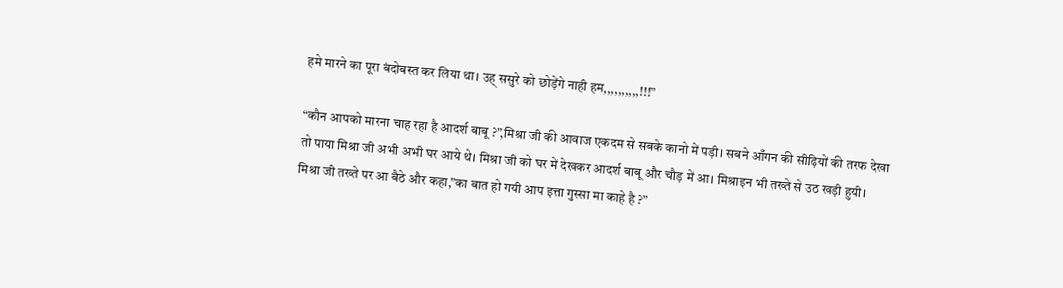हमे मारने का पूरा बंदोबस्त कर लिया था। उह् ससुरे को छोड़ेंगे नाही हम,,,,,,,,,,!!!”

“कौन आपको मारना चाह रहा है आदर्श बाबू ?”,मिश्रा जी की आवाज एकदम से सबके कानो में पड़ी। सबने आँगन की सीढ़ियों की तरफ देखा तो पाया मिश्रा जी अभी अभी घर आये थे। मिश्रा जी को घर में देखकर आदर्श बाबू और चौड़ में आ। मिश्राइन भी तख्ते से उठ खड़ी हुयी। मिश्रा जी तख्ते पर आ बैठे और कहा,”का बात हो गयी आप इत्ता गुस्सा मा काहे है ?”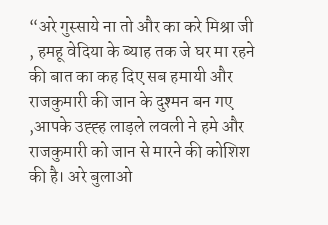“अरे गुस्साये ना तो और का करे मिश्रा जी , हमहू वेदिया के ब्याह तक जे घर मा रहने की बात का कह दिए सब हमायी और राजकुमारी की जान के दुश्मन बन गए ,आपके उह्ह्ह लाड़ले लवली ने हमे और राजकुमारी को जान से मारने की कोशिश की है। अरे बुलाओ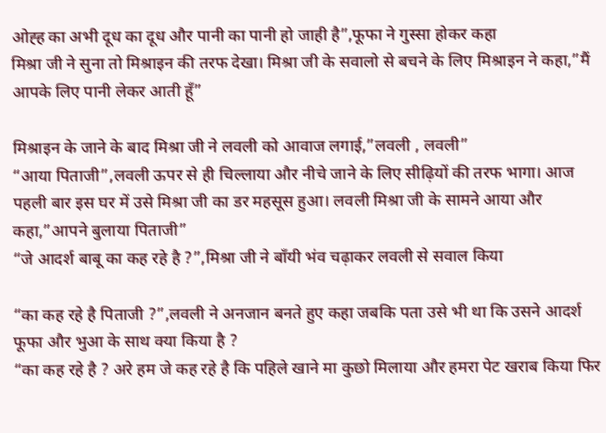ओह्ह का अभी दूध का दूध और पानी का पानी हो जाही है”,फूफा ने गुस्सा होकर कहा
मिश्रा जी ने सुना तो मिश्राइन की तरफ देखा। मिश्रा जी के सवालो से बचने के लिए मिश्राइन ने कहा,”मैं आपके लिए पानी लेकर आती हूँ”

मिश्राइन के जाने के बाद मिश्रा जी ने लवली को आवाज लगाई,”लवली , लवली”
“आया पिताजी”,लवली ऊपर से ही चिल्लाया और नीचे जाने के लिए सीढ़ियों की तरफ भागा। आज पहली बार इस घर में उसे मिश्रा जी का डर महसूस हुआ। लवली मिश्रा जी के सामने आया और कहा,”आपने बुलाया पिताजी”
“जे आदर्श बाबू का कह रहे है ?”,मिश्रा जी ने बाँयी भंव चढ़ाकर लवली से सवाल किया

“का कह रहे है पिताजी ?”,लवली ने अनजान बनते हुए कहा जबकि पता उसे भी था कि उसने आदर्श फूफा और भुआ के साथ क्या किया है ?
“का कह रहे है ? अरे हम जे कह रहे है कि पहिले खाने मा कुछो मिलाया और हमरा पेट खराब किया फिर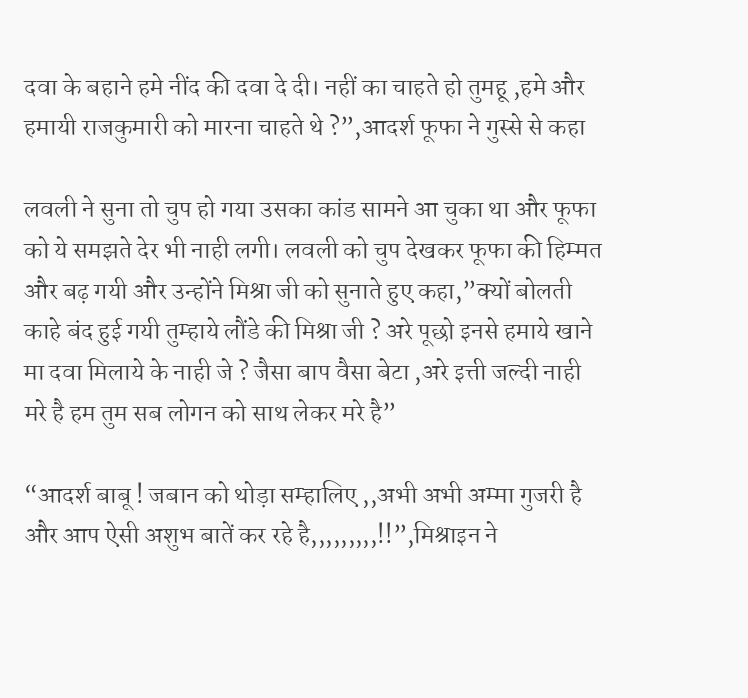दवा के बहाने हमे नींद की दवा दे दी। नहीं का चाहते हो तुमहू ,हमे और हमायी राजकुमारी को मारना चाहते थे ?”,आदर्श फूफा ने गुस्से से कहा

लवली ने सुना तो चुप हो गया उसका कांड सामने आ चुका था और फूफा को ये समझते देर भी नाही लगी। लवली को चुप देखकर फूफा की हिम्मत और बढ़ गयी और उन्होंने मिश्रा जी को सुनाते हुए कहा,”क्यों बोलती काहे बंद हुई गयी तुम्हाये लौंडे की मिश्रा जी ? अरे पूछो इनसे हमाये खाने मा दवा मिलाये के नाही जे ? जैसा बाप वैसा बेटा ,अरे इत्ती जल्दी नाही मरे है हम तुम सब लोगन को साथ लेकर मरे है”

“आदर्श बाबू ! जबान को थोड़ा सम्हालिए ,,अभी अभी अम्मा गुजरी है और आप ऐसी अशुभ बातें कर रहे है,,,,,,,,,!!”,मिश्राइन ने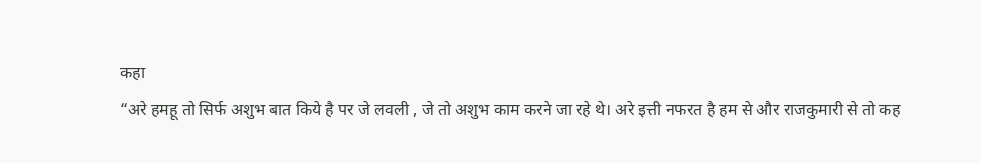कहा
“अरे हमहू तो सिर्फ अशुभ बात किये है पर जे लवली , जे तो अशुभ काम करने जा रहे थे। अरे इत्ती नफरत है हम से और राजकुमारी से तो कह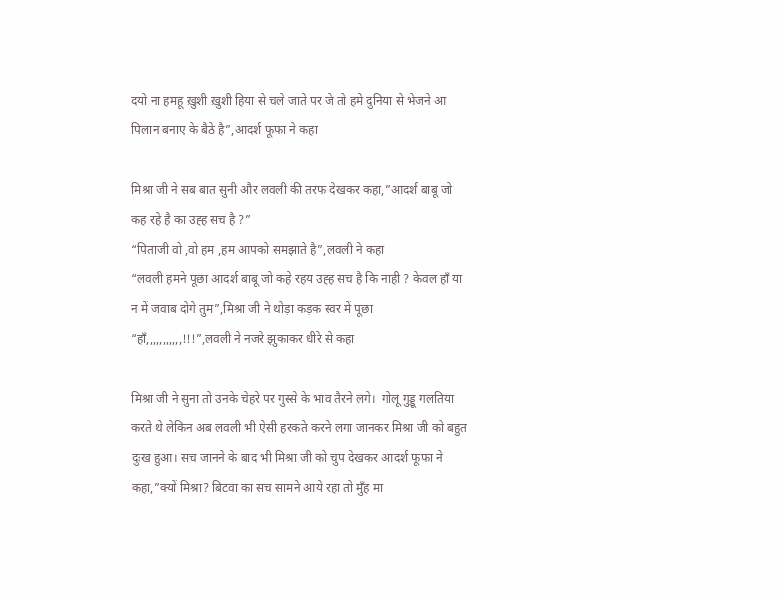दयो ना हमहू ख़ुशी ख़ुशी हिया से चले जाते पर जे तो हमे दुनिया से भेजने आ  पिलान बनाए के बैठे है”,आदर्श फूफा ने कहा

मिश्रा जी ने सब बात सुनी और लवली की तरफ देखकर कहा,”आदर्श बाबू जो कह रहे है का उह्ह सच है ?”
“पिताजी वो ,वो हम ,हम आपको समझाते है”,लवली ने कहा
“लवली हमने पूछा आदर्श बाबू जो कहे रहय उह्ह सच है कि नाही ? केवल हाँ या न में जवाब दोगे तुम”,मिश्रा जी ने थोड़ा कड़क स्वर में पूछा
“हाँ,,,,,,,,,,,!!!”,लवली ने नजरे झुकाकर धीरे से कहा

मिश्रा जी ने सुना तो उनके चेहरे पर गुस्से के भाव तैरने लगे।  गोलू गुड्डू गलतिया करते थे लेकिन अब लवली भी ऐसी हरकते करने लगा जानकर मिश्रा जी को बहुत दुःख हुआ। सच जानने के बाद भी मिश्रा जी को चुप देखकर आदर्श फूफा ने कहा,”क्यों मिश्रा? बिटवा का सच सामने आये रहा तो मुँह मा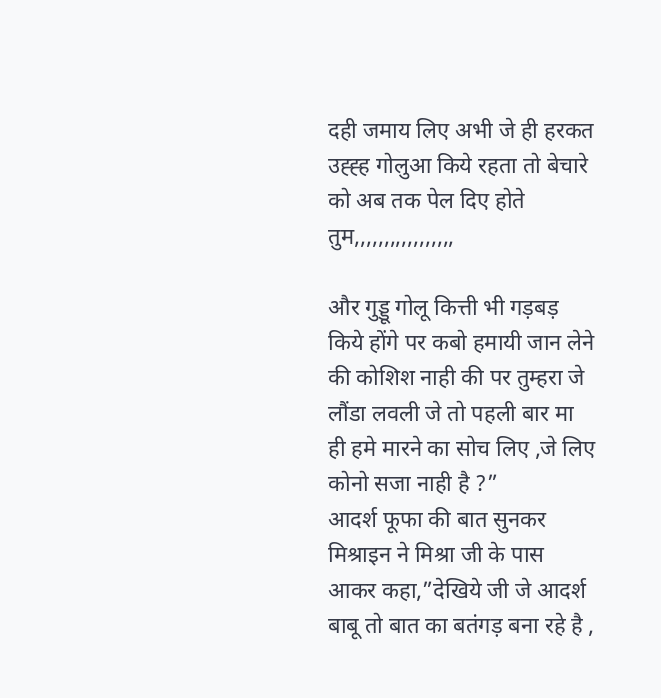दही जमाय लिए अभी जे ही हरकत उह्ह्ह गोलुआ किये रहता तो बेचारे को अब तक पेल दिए होते तुम,,,,,,,,,,,,,,,,,

और गुड्डू गोलू कित्ती भी गड़बड़ किये होंगे पर कबो हमायी जान लेने की कोशिश नाही की पर तुम्हरा जे लौंडा लवली जे तो पहली बार मा ही हमे मारने का सोच लिए ,जे लिए कोनो सजा नाही है ?”
आदर्श फूफा की बात सुनकर मिश्राइन ने मिश्रा जी के पास आकर कहा,”देखिये जी जे आदर्श बाबू तो बात का बतंगड़ बना रहे है ,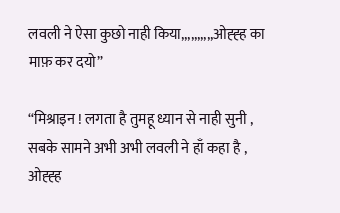लवली ने ऐसा कुछो नाही किया,,,,,,,,,,ओह्ह्ह का माफ़ कर दयो”

“मिश्राइन ! लगता है तुमहू ध्यान से नाही सुनी , सबके सामने अभी अभी लवली ने हाँ कहा है , ओह्ह्ह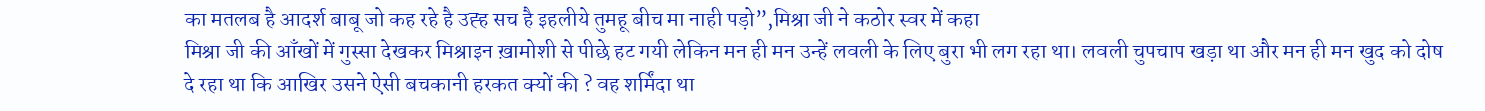का मतलब है आदर्श बाबू जो कह रहे है उह्ह सच है इहलीये तुमहू बीच मा नाही पड़ो”,मिश्रा जी ने कठोर स्वर में कहा
मिश्रा जी की आँखों में गुस्सा देखकर मिश्राइन ख़ामोशी से पीछे हट गयी लेकिन मन ही मन उन्हें लवली के लिए बुरा भी लग रहा था। लवली चुपचाप खड़ा था और मन ही मन खुद को दोष दे रहा था कि आखिर उसने ऐसी बचकानी हरकत क्यों की ? वह शर्मिंदा था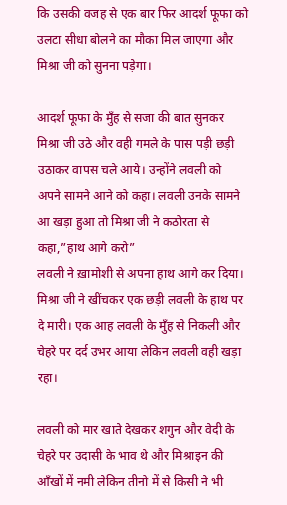कि उसकी वजह से एक बार फिर आदर्श फूफा को उलटा सीधा बोलने का मौका मिल जाएगा और मिश्रा जी को सुनना पड़ेगा।

आदर्श फूफा के मुँह से सजा की बात सुनकर मिश्रा जी उठे और वही गमले के पास पड़ी छड़ी उठाकर वापस चले आये। उन्होंने लवली को अपने सामने आने को कहा। लवली उनके सामने आ खड़ा हुआ तो मिश्रा जी ने कठोरता से कहा,”हाथ आगे करो”
लवली ने ख़ामोशी से अपना हाथ आगे कर दिया। मिश्रा जी ने खींचकर एक छड़ी लवली के हाथ पर दे मारी। एक आह लवली के मुँह से निकली और चेहरे पर दर्द उभर आया लेकिन लवली वही खड़ा रहा।

लवली को मार खाते देखकर शगुन और वेदी के चेहरे पर उदासी के भाव थे और मिश्राइन की आँखों में नमी लेकिन तीनो में से किसी ने भी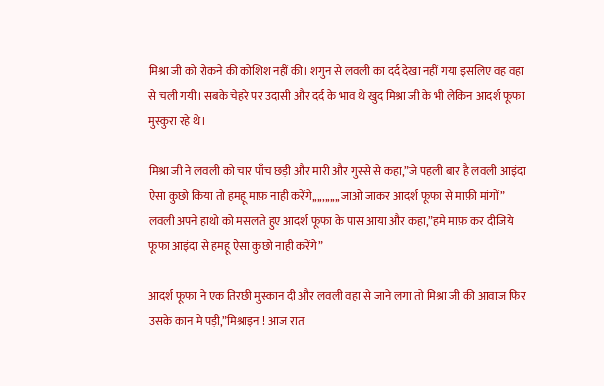मिश्रा जी को रोकने की कोशिश नहीं की। शगुन से लवली का दर्द देखा नहीं गया इसलिए वह वहा से चली गयी। सबके चेहरे पर उदासी और दर्द के भाव थे खुद मिश्रा जी के भी लेकिन आदर्श फूफा मुस्कुरा रहे थे।

मिश्रा जी ने लवली को चार पाँच छड़ी और मारी और गुस्से से कहा,”जे पहली बार है लवली आइंदा ऐसा कुछो किया तो हमहू माफ़ नाही करेंगे,,,,,,,,,,,जाओ जाकर आदर्श फूफा से माफ़ी मांगों”
लवली अपने हाथो को मसलते हुए आदर्श फूफा के पास आया और कहा,”हमे माफ़ कर दीजिये फूफा आइंदा से हमहू ऐसा कुछो नाही करेंगे”

आदर्श फूफा ने एक तिरछी मुस्कान दी और लवली वहा से जाने लगा तो मिश्रा जी की आवाज फिर उसके कान मे पड़ी,”मिश्राइन ! आज रात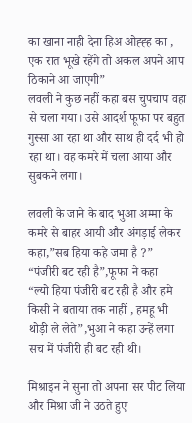का खाना नाही देना हिअ ओह्ह्ह का , एक रात भूखे रहेंगे तो अकल अपने आप ठिकाने आ जाएगी”
लवली ने कुछ नहीं कहा बस चुपचाप वहा से चला गया। उसे आदर्श फूफा पर बहुत गुस्सा आ रहा था और साथ ही दर्द भी हो रहा था। वह कमरे में चला आया और सुबकने लगा।

लवली के जाने के बाद भुआ अम्मा के कमरे से बाहर आयी और अंगड़ाई लेकर कहा,”सब हिया कहे जमा है ?”
“पंजीरी बट रही है”,फूफा ने कहा
“ल्यो हिया पंजीरी बट रही है और हमे किसी ने बताया तक नाहीं , हमहू भी थोड़ी ले लेते”,भुआ ने कहा उन्हें लगा सच में पंजीरी ही बट रही थी।

मिश्राइन ने सुना तो अपना सर पीट लिया और मिश्रा जी ने उठते हुए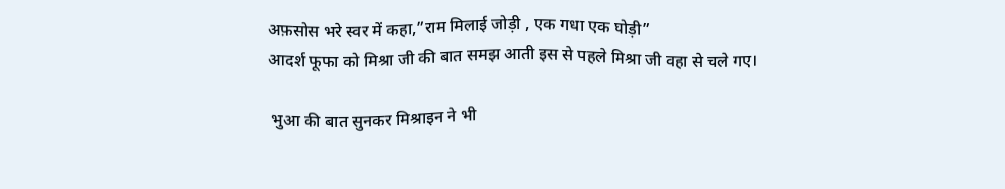अफ़सोस भरे स्वर में कहा,”राम मिलाई जोड़ी , एक गधा एक घोड़ी”
आदर्श फूफा को मिश्रा जी की बात समझ आती इस से पहले मिश्रा जी वहा से चले गए।

 भुआ की बात सुनकर मिश्राइन ने भी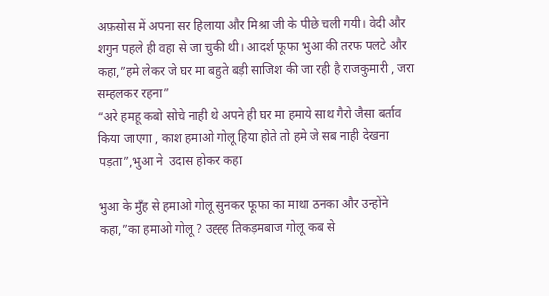अफ़सोस में अपना सर हिलाया और मिश्रा जी के पीछे चली गयी। वेदी और शगुन पहले ही वहा से जा चुकी थी। आदर्श फूफा भुआ की तरफ पलटे और कहा,”हमे लेकर जे घर मा बहुते बड़ी साजिश की जा रही है राजकुमारी , जरा सम्हलकर रहना”
“अरे हमहू कबो सोचे नाही थे अपने ही घर मा हमाये साथ गैरो जैसा बर्ताव किया जाएगा , काश हमाओ गोलू हिया होते तो हमे जे सब नाही देखना पड़ता”,भुआ ने  उदास होकर कहा

भुआ के मुँह से हमाओ गोलू सुनकर फूफा का माथा ठनका और उन्होंने कहा,”का हमाओ गोलू ? उह्ह्ह तिकड़मबाज गोलू कब से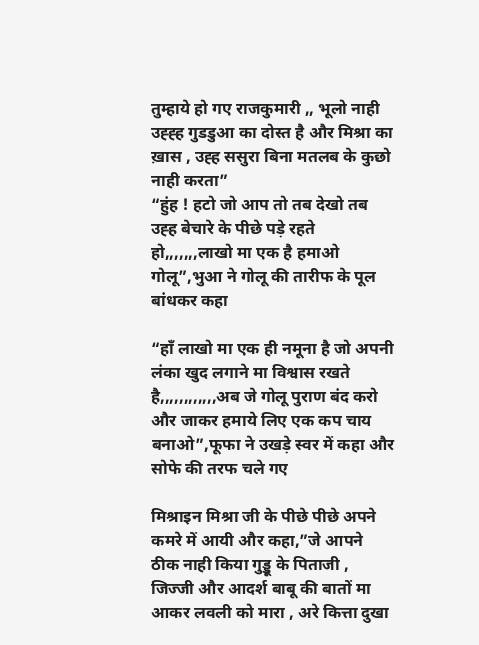तुम्हाये हो गए राजकुमारी ,, भूलो नाही उह्ह्ह गुडडुआ का दोस्त है और मिश्रा का ख़ास , उह्ह ससुरा बिना मतलब के कुछो नाही करता”
“हुंह ! हटो जो आप तो तब देखो तब उह्ह बेचारे के पीछे पड़े रहते हो,,,,,,,लाखो मा एक है हमाओ गोलू”,भुआ ने गोलू की तारीफ के पूल बांधकर कहा

“हाँ लाखो मा एक ही नमूना है जो अपनी लंका खुद लगाने मा विश्वास रखते है,,,,,,,,,,,,अब जे गोलू पुराण बंद करो और जाकर हमाये लिए एक कप चाय बनाओ”,फूफा ने उखड़े स्वर में कहा और सोफे की तरफ चले गए

मिश्राइन मिश्रा जी के पीछे पीछे अपने कमरे में आयी और कहा,”जे आपने ठीक नाही किया गुड्डू के पिताजी , जिज्जी और आदर्श बाबू की बातों मा आकर लवली को मारा , अरे कित्ता दुखा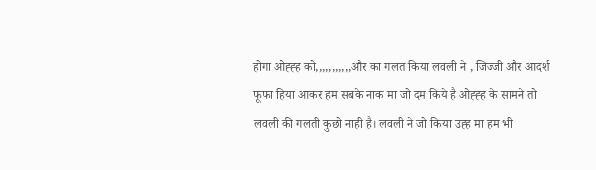होगा ओह्ह्ह को,,,,,,,,,,,और का गलत किया लवली ने , जिज्जी और आदर्श फूफा हिया आकर हम सबके नाक मा जो दम किये है ओह्ह्ह के सामने तो लवली की गलती कुछो नाही है। लवली ने जो किया उह्ह मा हम भी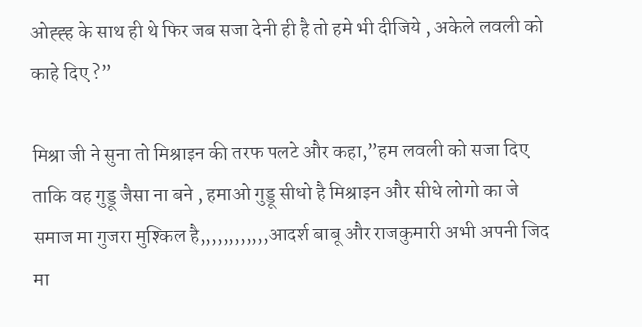ओह्ह्ह के साथ ही थे फिर जब सजा देनी ही है तो हमे भी दीजिये , अकेले लवली को काहे दिए ?”

मिश्रा जी ने सुना तो मिश्राइन की तरफ पलटे और कहा,”हम लवली को सजा दिए ताकि वह गुड्डू जैसा ना बने , हमाओ गुड्डू सीधो है मिश्राइन और सीधे लोगो का जे समाज मा गुजरा मुश्किल है,,,,,,,,,,,,आदर्श बाबू और राजकुमारी अभी अपनी जिद मा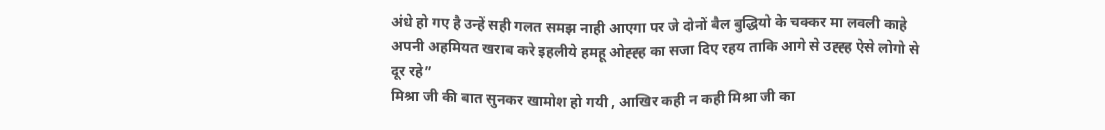अंधे हो गए है उन्हें सही गलत समझ नाही आएगा पर जे दोनों बैल बुद्धियो के चक्कर मा लवली काहे अपनी अहमियत खराब करे इहलीये हमहू ओह्ह्ह का सजा दिए रहय ताकि आगे से उह्ह्ह ऐसे लोगो से दूर रहे”
मिश्रा जी की बात सुनकर खामोश हो गयी , आखिर कही न कही मिश्रा जी का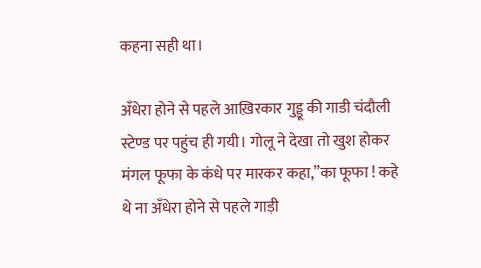कहना सही था।

अँधेरा होने से पहले आख़िरकार गुड्डू की गाडी चंदौली स्टेण्ड पर पहुंच ही गयी। गोलू ने देखा तो खुश होकर मंगल फूफा के कंधे पर मारकर कहा,”का फूफा ! कहे थे ना अँधेरा होने से पहले गाड़ी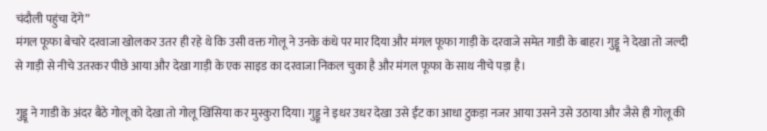चंदौली पहुंचा देंगे”
मंगल फूफा बेचारे दरवाजा खोलकर उतर ही रहे थे कि उसी वक्त गोलू ने उनके कंधे पर मार दिया और मंगल फूफा गाड़ी के दरवाजे समेत गाडी के बाहर। गुड्डू ने देखा तो जल्दी से गाड़ी से नीचे उतरकर पीछे आया और देखा गाड़ी के एक साइड का दरवाजा निकल चुका है और मंगल फूफा के साथ नीचे पड़ा है।

गुड्डू ने गाडी के अंदर बैठे गोलू को देखा तो गोलू खिंसिया कर मुस्कुरा दिया। गुड्डू ने इधर उधर देखा उसे ईंट का आधा टुकड़ा नजर आया उसने उसे उठाया और जैसे ही गोलू की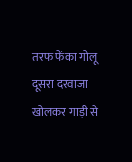तरफ फेंका गोलू दूसरा दरवाजा खोलकर गाड़ी से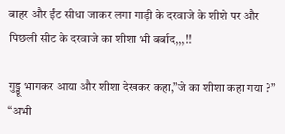बाहर और ईंट सीधा जाकर लगा गाड़ी के दरवाजे के शीशे पर और पिछली सीट के दरवाजे का शीशा भी बर्बाद,,,!!

गुड्डू भागकर आया और शीशा देखकर कहा,”जे का शीशा कहा गया ?”
“अभी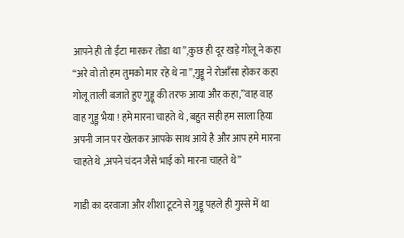आपने ही तो ईंटा मारकर तोडा था”,कुछ ही दूर खड़े गोलू ने कहा
“अरे वो तो हम तुमको मार रहे थे ना”,गुड्डू ने रोआँसा होकर कहा
गोलू ताली बजाते हुए गुड्डू की तरफ आया और कहा,”वाह वाह वाह गुड्डू भैया ! हमे मारना चाहते थे , बहुत सही हम साला हिया अपनी जान पर खेलकर आपके साथ आये है और आप हमे मारना चाहते थे ,अपने चंदन जैसे भाई को मारना चाहते थे”

गाडी का दरवाजा और शीशा टूटने से गुड्डू पहले ही गुस्से में था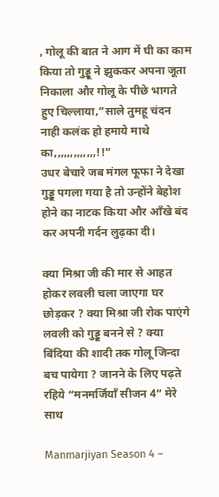, गोलू की बात ने आग में घी का काम किया तो गुड्डू ने झुककर अपना जूता निकाला और गोलू के पीछे भागते हुए चिल्लाया,”साले तुमहू चंदन नाही कलंक हो हमाये माथे का,,,,,,,,,,,,,!!”
उधर बेचारे जब मंगल फूफा ने देखा गुड्डू पगला गया है तो उन्होंने बेहोश होने का नाटक किया और आँखे बंद कर अपनी गर्दन लुढ़का दी।

क्या मिश्रा जी की मार से आहत होकर लवली चला जाएगा घर छोड़कर ? क्या मिश्रा जी रोक पाएंगे लवली को गुड्डू बनने से ? क्या बिंदिया की शादी तक गोलू जिन्दा बच पायेगा ? जानने के लिए पढ़ते रहिये “मनमर्जियाँ सीजन 4” मेरे साथ

Manmarjiyan Season 4 –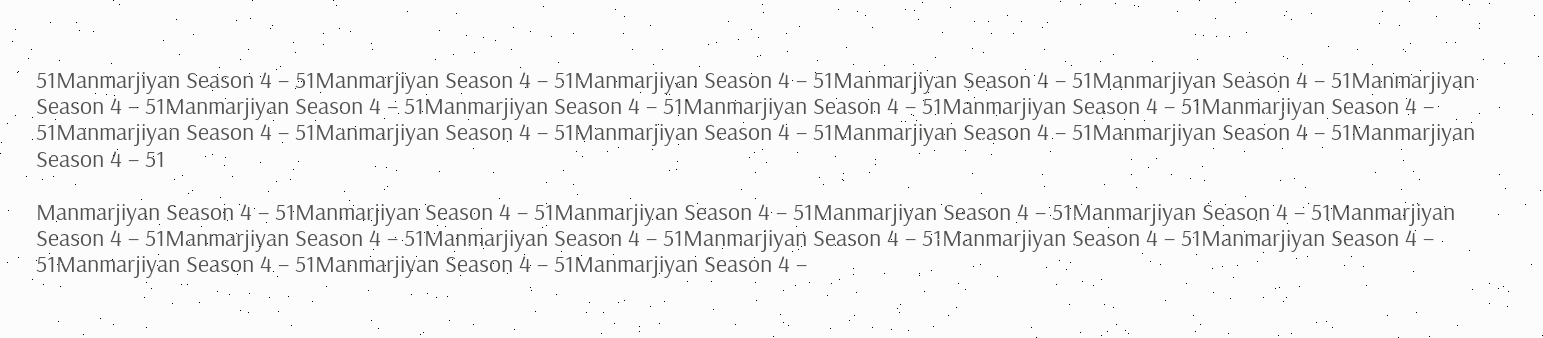51Manmarjiyan Season 4 – 51Manmarjiyan Season 4 – 51Manmarjiyan Season 4 – 51Manmarjiyan Season 4 – 51Manmarjiyan Season 4 – 51Manmarjiyan Season 4 – 51Manmarjiyan Season 4 – 51Manmarjiyan Season 4 – 51Manmarjiyan Season 4 – 51Manmarjiyan Season 4 – 51Manmarjiyan Season 4 – 51Manmarjiyan Season 4 – 51Manmarjiyan Season 4 – 51Manmarjiyan Season 4 – 51Manmarjiyan Season 4 – 51Manmarjiyan Season 4 – 51Manmarjiyan Season 4 – 51

Manmarjiyan Season 4 – 51Manmarjiyan Season 4 – 51Manmarjiyan Season 4 – 51Manmarjiyan Season 4 – 51Manmarjiyan Season 4 – 51Manmarjiyan Season 4 – 51Manmarjiyan Season 4 – 51Manmarjiyan Season 4 – 51Manmarjiyan Season 4 – 51Manmarjiyan Season 4 – 51Manmarjiyan Season 4 – 51Manmarjiyan Season 4 – 51Manmarjiyan Season 4 – 51Manmarjiyan Season 4 –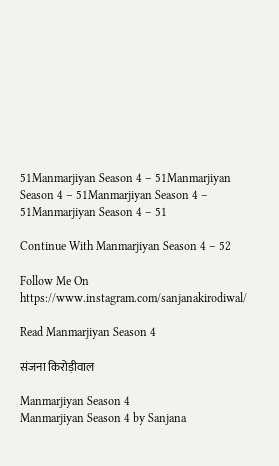51Manmarjiyan Season 4 – 51Manmarjiyan Season 4 – 51Manmarjiyan Season 4 – 51Manmarjiyan Season 4 – 51

Continue With Manmarjiyan Season 4 – 52

Follow Me On https://www.instagram.com/sanjanakirodiwal/

Read Manmarjiyan Season 4

संजना किरोड़ीवाल

Manmarjiyan Season 4
Manmarjiyan Season 4 by Sanjana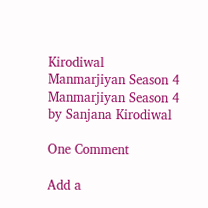Kirodiwal
Manmarjiyan Season 4
Manmarjiyan Season 4 by Sanjana Kirodiwal

One Comment

Add a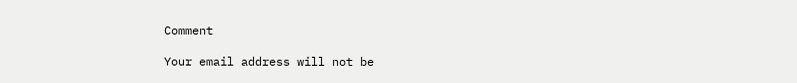Comment

Your email address will not be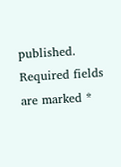published. Required fields are marked *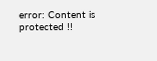error: Content is protected !!